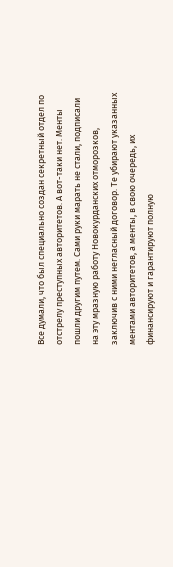Все думали, что был специально создан секретный отдел по отстрелу преступных авторитетов. А вот-таки нет. Менты пошли другим путем. Сами руки марать не стали, подписали на эту мразную работу Новокурданских отморозков, заключив с ними негласный договор. Те убирают указанных ментами авторитетов, а менты, в свою очередь, их финансируют и гарантируют полную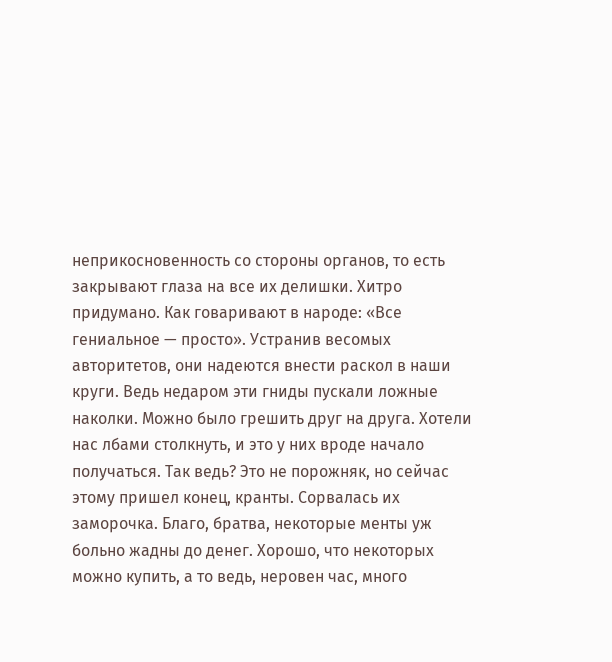неприкосновенность со стороны органов, то есть закрывают глаза на все их делишки. Хитро придумано. Как говаривают в народе: «Все гениальное — просто». Устранив весомых авторитетов, они надеются внести раскол в наши круги. Ведь недаром эти гниды пускали ложные наколки. Можно было грешить друг на друга. Хотели нас лбами столкнуть, и это у них вроде начало получаться. Так ведь? Это не порожняк, но сейчас этому пришел конец, кранты. Сорвалась их заморочка. Благо, братва, некоторые менты уж больно жадны до денег. Хорошо, что некоторых можно купить, а то ведь, неровен час, много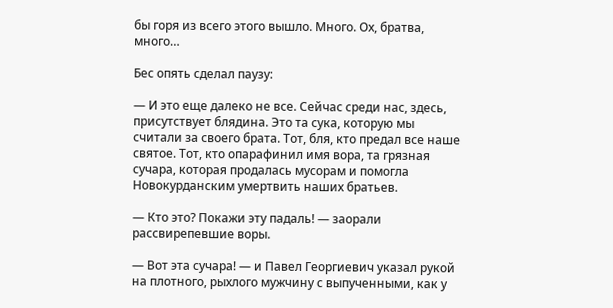бы горя из всего этого вышло. Много. Ох, братва, много…

Бес опять сделал паузу:

— И это еще далеко не все. Сейчас среди нас, здесь, присутствует блядина. Это та сука, которую мы считали за своего брата. Тот, бля, кто предал все наше святое. Тот, кто опарафинил имя вора, та грязная сучара, которая продалась мусорам и помогла Новокурданским умертвить наших братьев.

— Кто это? Покажи эту падаль! — заорали рассвирепевшие воры.

— Вот эта сучара! — и Павел Георгиевич указал рукой на плотного, рыхлого мужчину с выпученными, как у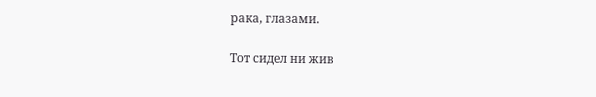рака, глазами.

Тот сидел ни жив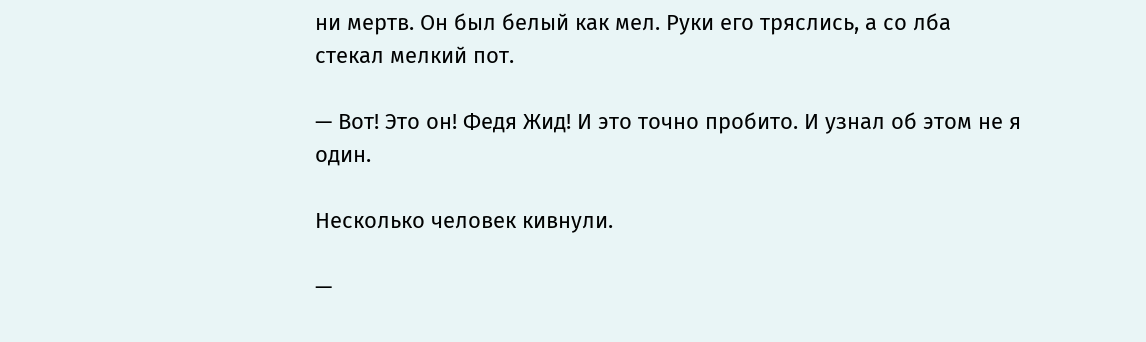ни мертв. Он был белый как мел. Руки его тряслись, а со лба стекал мелкий пот.

— Вот! Это он! Федя Жид! И это точно пробито. И узнал об этом не я один.

Несколько человек кивнули.

—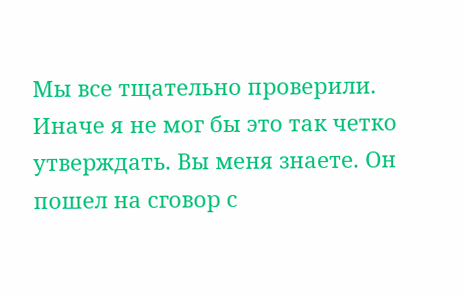Мы все тщательно проверили. Иначе я не мог бы это так четко утверждать. Вы меня знаете. Он пошел на сговор с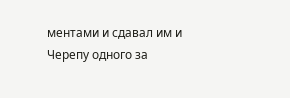ментами и сдавал им и Черепу одного за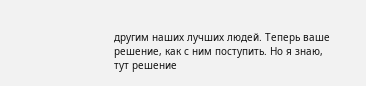другим наших лучших людей. Теперь ваше решение, как с ним поступить. Но я знаю, тут решение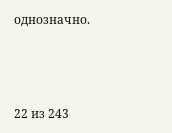однозначно.



22 из 243